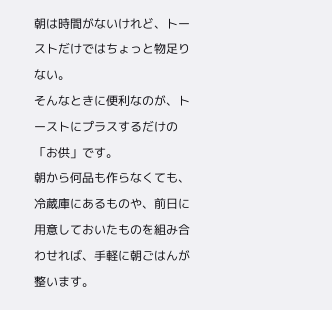朝は時間がないけれど、トーストだけではちょっと物足りない。
そんなときに便利なのが、トーストにプラスするだけの「お供」です。
朝から何品も作らなくても、冷蔵庫にあるものや、前日に用意しておいたものを組み合わせれば、手軽に朝ごはんが整います。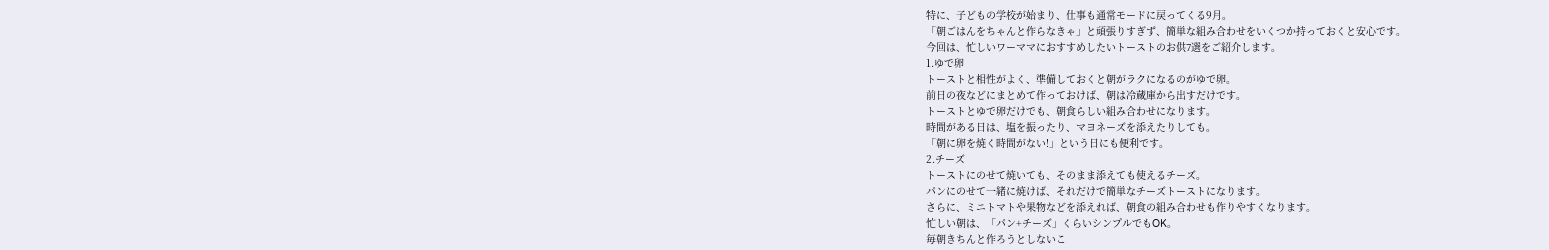特に、子どもの学校が始まり、仕事も通常モードに戻ってくる9月。
「朝ごはんをちゃんと作らなきゃ」と頑張りすぎず、簡単な組み合わせをいくつか持っておくと安心です。
今回は、忙しいワーママにおすすめしたいトーストのお供7選をご紹介します。
1.ゆで卵
トーストと相性がよく、準備しておくと朝がラクになるのがゆで卵。
前日の夜などにまとめて作っておけば、朝は冷蔵庫から出すだけです。
トーストとゆで卵だけでも、朝食らしい組み合わせになります。
時間がある日は、塩を振ったり、マヨネーズを添えたりしても。
「朝に卵を焼く時間がない!」という日にも便利です。
2.チーズ
トーストにのせて焼いても、そのまま添えても使えるチーズ。
パンにのせて一緒に焼けば、それだけで簡単なチーズトーストになります。
さらに、ミニトマトや果物などを添えれば、朝食の組み合わせも作りやすくなります。
忙しい朝は、「パン+チーズ」くらいシンプルでもOK。
毎朝きちんと作ろうとしないこ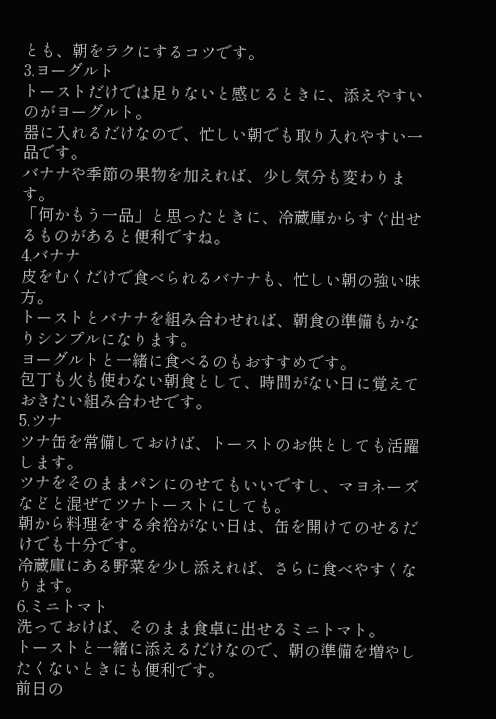とも、朝をラクにするコツです。
3.ヨーグルト
トーストだけでは足りないと感じるときに、添えやすいのがヨーグルト。
器に入れるだけなので、忙しい朝でも取り入れやすい一品です。
バナナや季節の果物を加えれば、少し気分も変わります。
「何かもう一品」と思ったときに、冷蔵庫からすぐ出せるものがあると便利ですね。
4.バナナ
皮をむくだけで食べられるバナナも、忙しい朝の強い味方。
トーストとバナナを組み合わせれば、朝食の準備もかなりシンプルになります。
ヨーグルトと一緒に食べるのもおすすめです。
包丁も火も使わない朝食として、時間がない日に覚えておきたい組み合わせです。
5.ツナ
ツナ缶を常備しておけば、トーストのお供としても活躍します。
ツナをそのままパンにのせてもいいですし、マヨネーズなどと混ぜてツナトーストにしても。
朝から料理をする余裕がない日は、缶を開けてのせるだけでも十分です。
冷蔵庫にある野菜を少し添えれば、さらに食べやすくなります。
6.ミニトマト
洗っておけば、そのまま食卓に出せるミニトマト。
トーストと一緒に添えるだけなので、朝の準備を増やしたくないときにも便利です。
前日の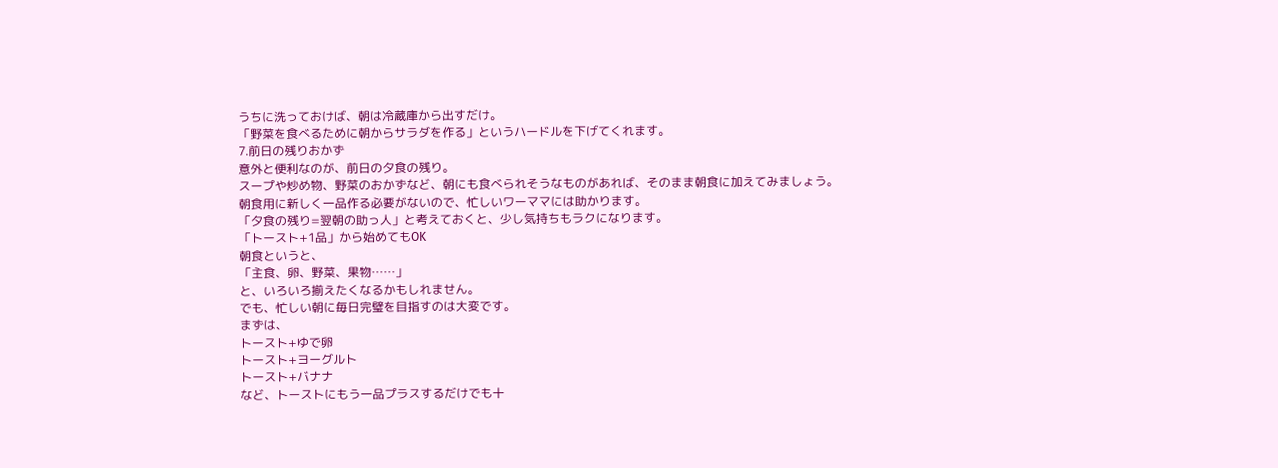うちに洗っておけば、朝は冷蔵庫から出すだけ。
「野菜を食べるために朝からサラダを作る」というハードルを下げてくれます。
7.前日の残りおかず
意外と便利なのが、前日の夕食の残り。
スープや炒め物、野菜のおかずなど、朝にも食べられそうなものがあれば、そのまま朝食に加えてみましょう。
朝食用に新しく一品作る必要がないので、忙しいワーママには助かります。
「夕食の残り=翌朝の助っ人」と考えておくと、少し気持ちもラクになります。
「トースト+1品」から始めてもOK
朝食というと、
「主食、卵、野菜、果物……」
と、いろいろ揃えたくなるかもしれません。
でも、忙しい朝に毎日完璧を目指すのは大変です。
まずは、
トースト+ゆで卵
トースト+ヨーグルト
トースト+バナナ
など、トーストにもう一品プラスするだけでも十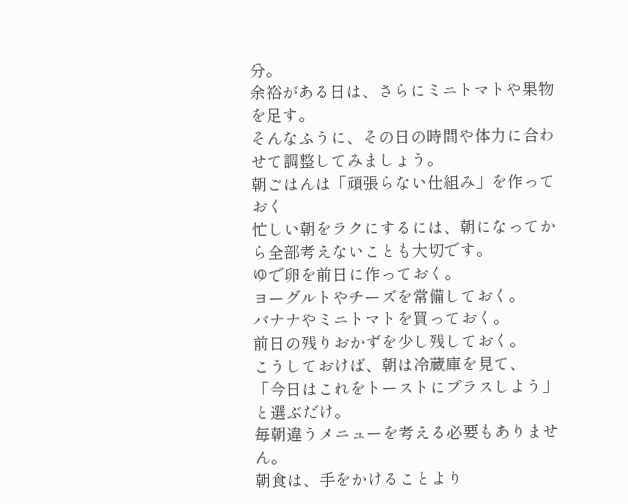分。
余裕がある日は、さらにミニトマトや果物を足す。
そんなふうに、その日の時間や体力に合わせて調整してみましょう。
朝ごはんは「頑張らない仕組み」を作っておく
忙しい朝をラクにするには、朝になってから全部考えないことも大切です。
ゆで卵を前日に作っておく。
ヨーグルトやチーズを常備しておく。
バナナやミニトマトを買っておく。
前日の残りおかずを少し残しておく。
こうしておけば、朝は冷蔵庫を見て、
「今日はこれをトーストにプラスしよう」
と選ぶだけ。
毎朝違うメニューを考える必要もありません。
朝食は、手をかけることより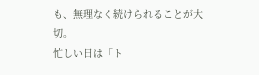も、無理なく続けられることが大切。
忙しい日は「ト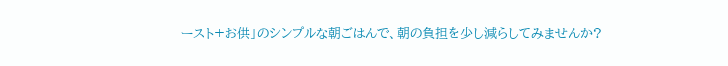ースト+お供」のシンプルな朝ごはんで、朝の負担を少し減らしてみませんか?